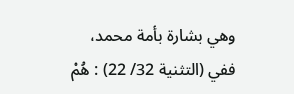وهي بشارة بأمة محمد، ففي (التثنية 32/ 22) : هُمْ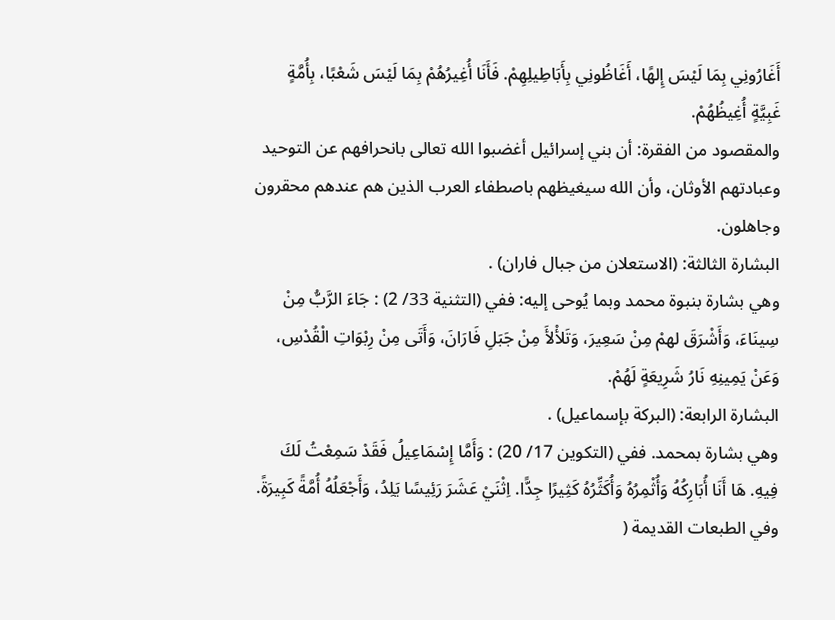أَغَارُونِي بِمَا لَيْسَ إِلهًا، أَغَاظُونِي بِأَبَاطِيلِهِمْ. فَأَنَا أُغِيرُهُمْ بِمَا لَيْسَ شَعْبًا، بِأُمَّةٍ غَبِيَّةٍ أُغِيظُهُمْ.
والمقصود من الفقرة: أن بني إسرائيل أغضبوا الله تعالى بانحرافهم عن التوحيد وعبادتهم الأوثان، وأن الله سيغيظهم باصطفاء العرب الذين هم عندهم محقرون وجاهلون.
البشارة الثالثة: (الاستعلان من جبال فاران) .
وهي بشارة بنبوة محمد وبما يُوحى إليه: ففي (التثنية 33/ 2) : جَاءَ الرَّبُّ مِنْ سِينَاءَ، وَأَشْرَقَ لهمْ مِنْ سَعِيرَ، وَتَلأْلأَ مِنْ جَبَلِ فَارَانَ، وَأَتَى مِنْ رِبْوَاتِ الْقُدْسِ، وَعَنْ يَمِينِهِ نَارُ شَرِيعَةٍ لَهُمْ.
البشارة الرابعة: (البركة بإسماعيل) .
وهي بشارة بمحمد. ففي (التكوين 17/ 20) : وَأَمَّا إِسْمَاعِيلُ فَقَدْ سَمِعْتُ لَكَ فِيهِ. هَا أَنَا أُبَارِكُهُ وَأُثْمِرُهُ وَأُكَثِّرُهُ كَثِيرًا جِدًّا. اِثْنَيْ عَشَرَ رَئِيسًا يَلِدُ، وَأَجْعَلُهُ أُمَّةً كَبِيرَةً.
وفي الطبعات القديمة (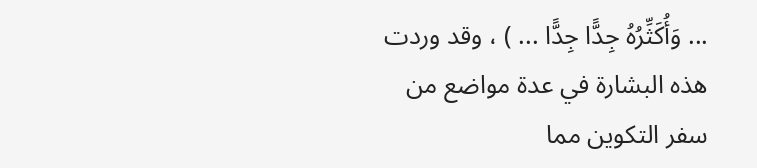... وَأُكَثِّرُهُ جِدًّا جِدًّا ... ) ، وقد وردت هذه البشارة في عدة مواضع من سفر التكوين مما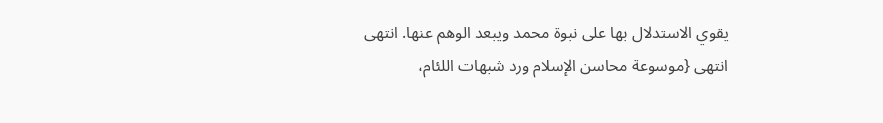يقوي الاستدلال بها على نبوة محمد ويبعد الوهم عنها. انتهى انتهى {موسوعة محاسن الإسلام ورد شبهات اللئام،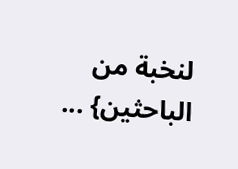لنخبة من الباحثين} ...